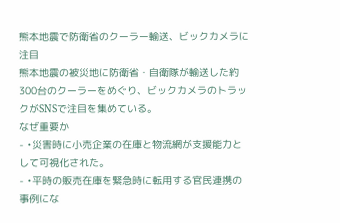熊本地震で防衛省のクーラー輸送、ビックカメラに注目
熊本地震の被災地に防衛省・自衛隊が輸送した約300台のクーラーをめぐり、ビックカメラのトラックがSNSで注目を集めている。
なぜ重要か
- •災害時に小売企業の在庫と物流網が支援能力として可視化された。
- •平時の販売在庫を緊急時に転用する官民連携の事例にな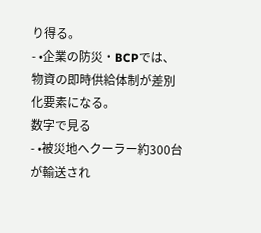り得る。
- •企業の防災・BCPでは、物資の即時供給体制が差別化要素になる。
数字で見る
- •被災地へクーラー約300台が輸送され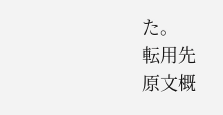た。
転用先
原文概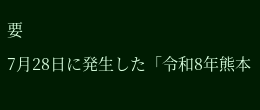要
7月28日に発生した「令和8年熊本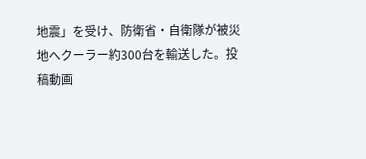地震」を受け、防衛省・自衛隊が被災地へクーラー約300台を輸送した。投稿動画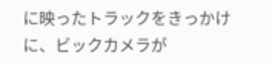に映ったトラックをきっかけに、ビックカメラが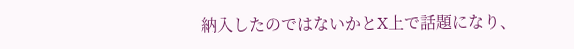納入したのではないかとX上で話題になり、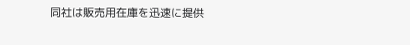同社は販売用在庫を迅速に提供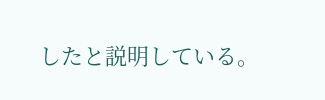したと説明している。